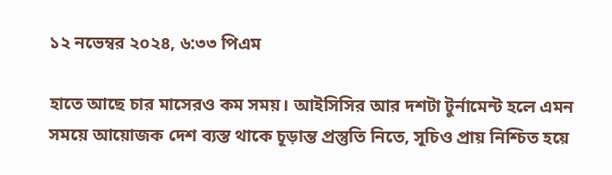১২ নভেম্বর ২০২৪, ৬:৩৩ পিএম

হাতে আছে চার মাসেরও কম সময়। আইসিসির আর দশটা টুর্নামেন্ট হলে এমন সময়ে আয়োজক দেশ ব্যস্ত থাকে চূড়ান্ত প্রস্তুতি নিতে, সূচিও প্রায় নিশ্চিত হয়ে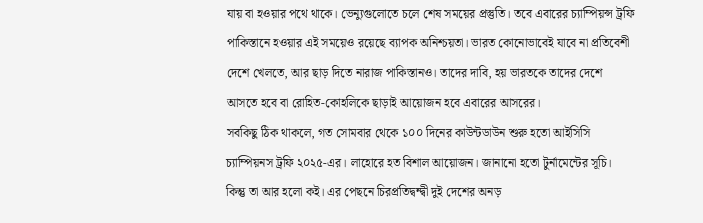যায় বা হওয়ার পথে থাকে। ভেন্যুগুলোতে চলে শেষ সময়ের প্রস্তুতি। তবে এবারের চ্যাম্পিয়ন্স ট্রফি পাকিস্তানে হওয়ার এই সময়েও রয়েছে ব্যাপক অনিশ্চয়তা। ভারত কোনোভাবেই যাবে না প্রতিবেশী দেশে খেলতে, আর ছাড় দিতে নারাজ পাকিস্তানও। তাদের দাবি, হয় ভারতকে তাদের দেশে আসতে হবে বা রোহিত-কোহলিকে ছাড়াই আয়োজন হবে এবারের আসরের।
সবকিছু ঠিক থাকলে, গত সোমবার থেকে ১০০ দিনের কাউন্টডাউন শুরু হতো আইসিসি চ্যাম্পিয়নস ট্রফি ২০২৫-এর। লাহোরে হত বিশাল আয়োজন। জানানো হতো টুর্নামেন্টের সূচি। কিন্তু তা আর হলো কই। এর পেছনে চিরপ্রতিদ্বন্দ্বী দুই দেশের অনড়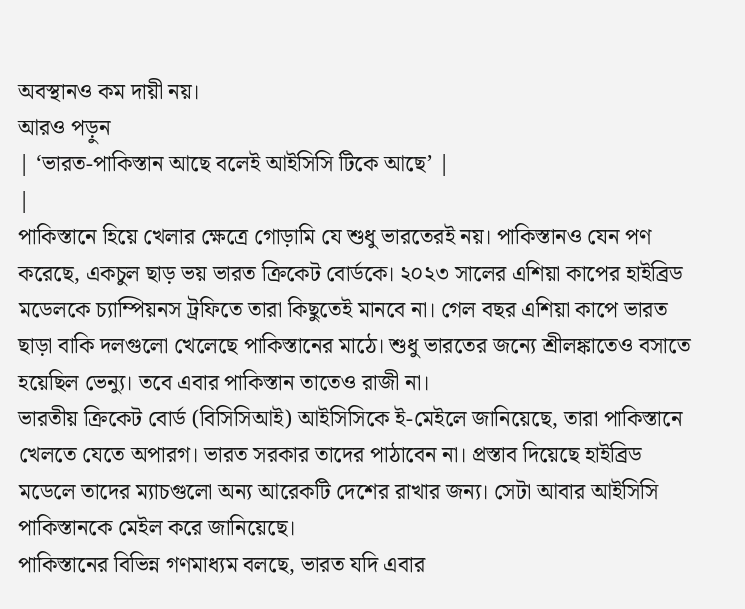অবস্থানও কম দায়ী নয়।
আরও পড়ুন
| ‘ভারত-পাকিস্তান আছে বলেই আইসিসি টিকে আছে’ |
|
পাকিস্তানে হিয়ে খেলার ক্ষেত্রে গোড়ামি যে শুধু ভারতেরই নয়। পাকিস্তানও যেন পণ করেছে, একচুল ছাড় ভয় ভারত ক্রিকেট বোর্ডকে। ২০২৩ সালের এশিয়া কাপের হাইব্রিড মডেলকে চ্যাম্পিয়নস ট্রফিতে তারা কিছুতেই মানবে না। গেল বছর এশিয়া কাপে ভারত ছাড়া বাকি দলগুলো খেলেছে পাকিস্তানের মাঠে। শুধু ভারতের জন্যে শ্রীলঙ্কাতেও বসাতে হয়েছিল ভেন্যু। তবে এবার পাকিস্তান তাতেও রাজী না।
ভারতীয় ক্রিকেট বোর্ড (বিসিসিআই) আইসিসিকে ই-মেইলে জানিয়েছে, তারা পাকিস্তানে খেলতে যেতে অপারগ। ভারত সরকার তাদের পাঠাবেন না। প্রস্তাব দিয়েছে হাইব্রিড মডেলে তাদের ম্যাচগুলো অন্য আরেকটি দেশের রাখার জন্য। সেটা আবার আইসিসি পাকিস্তানকে মেইল করে জানিয়েছে।
পাকিস্তানের বিভিন্ন গণমাধ্যম বলছে, ভারত যদি এবার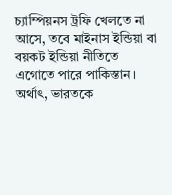চ্যাম্পিয়নস ট্রফি খেলতে না আসে, তবে মাইনাস ইন্ডিয়া বা বয়কট ইন্ডিয়া নীতিতে এগোতে পারে পাকিস্তান। অর্থাৎ, ভারতকে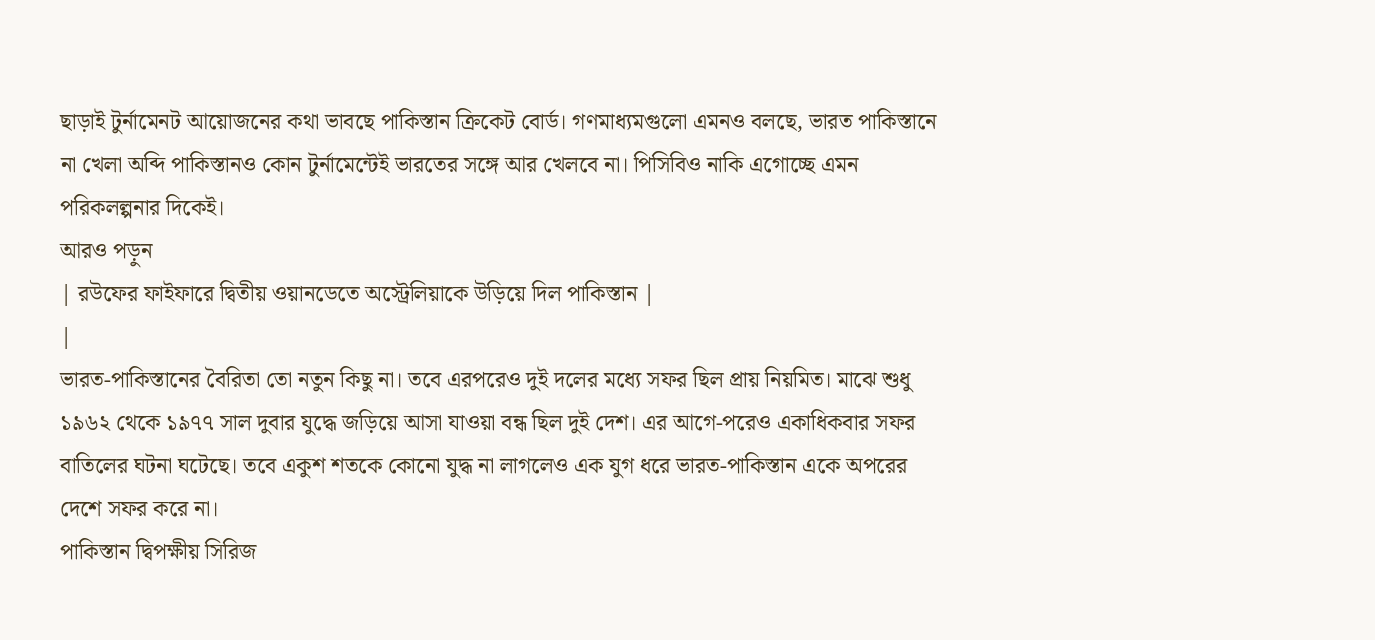ছাড়াই টুর্নামেনট আয়োজনের কথা ভাবছে পাকিস্তান ক্রিকেট বোর্ড। গণমাধ্যমগুলো এমনও বলছে, ভারত পাকিস্তানে না খেলা অব্দি পাকিস্তানও কোন টুর্নামেন্টেই ভারতের সঙ্গে আর খেলবে না। পিসিবিও নাকি এগোচ্ছে এমন পরিকলল্পনার দিকেই।
আরও পড়ুন
| রউফের ফাইফারে দ্বিতীয় ওয়ানডেতে অস্ট্রেলিয়াকে উড়িয়ে দিল পাকিস্তান |
|
ভারত-পাকিস্তানের বৈরিতা তো নতুন কিছু না। তবে এরপরেও দুই দলের মধ্যে সফর ছিল প্রায় নিয়মিত। মাঝে শুধু ১৯৬২ থেকে ১৯৭৭ সাল দুবার যুদ্ধে জড়িয়ে আসা যাওয়া বন্ধ ছিল দুই দেশ। এর আগে-পরেও একাধিকবার সফর বাতিলের ঘটনা ঘটেছে। তবে একুশ শতকে কোনো যুদ্ধ না লাগলেও এক যুগ ধরে ভারত-পাকিস্তান একে অপরের দেশে সফর করে না।
পাকিস্তান দ্বিপক্ষীয় সিরিজ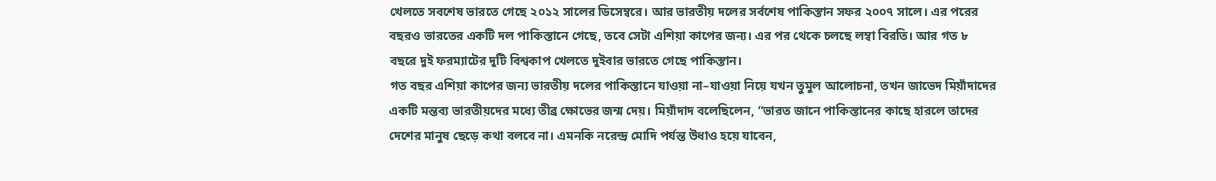খেলতে সবশেষ ভারতে গেছে ২০১২ সালের ডিসেম্বরে। আর ভারতীয় দলের সর্বশেষ পাকিস্তান সফর ২০০৭ সালে। এর পরের বছরও ভারতের একটি দল পাকিস্তানে গেছে, তবে সেটা এশিয়া কাপের জন্য। এর পর থেকে চলছে লম্বা বিরতি। আর গত ৮ বছরে দুই ফরম্যাটের দুটি বিশ্বকাপ খেলতে দুইবার ভারতে গেছে পাকিস্তান।
গত বছর এশিয়া কাপের জন্য ভারতীয় দলের পাকিস্তানে যাওয়া না–যাওয়া নিয়ে যখন তুমুল আলোচনা, তখন জাভেদ মিয়াঁদাদের একটি মন্তব্য ভারতীয়দের মধ্যে তীব্র ক্ষোভের জন্ম দেয়। মিয়াঁদাদ বলেছিলেন, “ভারত জানে পাকিস্তানের কাছে হারলে তাদের দেশের মানুষ ছেড়ে কথা বলবে না। এমনকি নরেন্দ্র মোদি পর্যন্ত উধাও হয়ে যাবেন,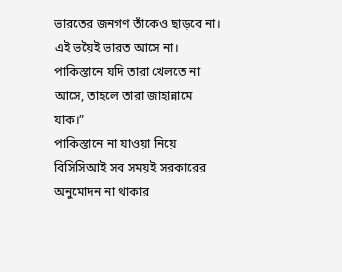ভারতের জনগণ তাঁকেও ছাড়বে না। এই ভয়ৈই ভারত আসে না। পাকিস্তানে যদি তারা খেলতে না আসে, তাহলে তারা জাহান্নামে যাক।”
পাকিস্তানে না যাওয়া নিয়ে বিসিসিআই সব সময়ই সরকারের অনুমোদন না থাকার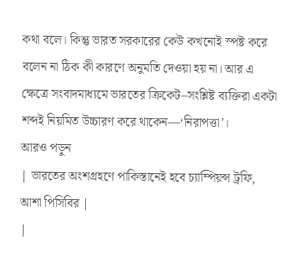কথা বলে। কিন্তু ভারত সরকারের কেউ কখনোই স্পষ্ট করে বলেন না ঠিক কী কারণে অনুমতি দেওয়া হয় না। আর এ ক্ষেত্রে সংবাদমাধ্যমে ভারতের ক্রিকেট–সংশ্লিষ্ট ব্যক্তিরা একটা শব্দই নিয়মিত উচ্চারণ করে থাকেন—‘নিরাপত্তা’।
আরও পড়ুন
| ভারতের অংশগ্রহণে পাকিস্তানেই হবে চ্যাম্পিয়ন্স ট্রফি, আশা পিসিবির |
|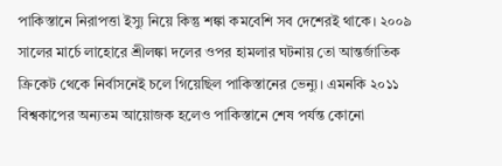পাকিস্তানে নিরাপত্তা ইস্যু নিয়ে কিন্তু শঙ্কা কমবেশি সব দেশেরই থাকে। ২০০৯ সালের মার্চে লাহোরে শ্রীলঙ্কা দলের ওপর হামলার ঘটনায় তো আন্তর্জাতিক ক্রিকেট থেকে নির্বাসনেই চলে গিয়েছিল পাকিস্তানের ভেন্যু। এমনকি ২০১১ বিশ্বকাপের অন্যতম আয়োজক হলেও পাকিস্তানে শেষ পর্যন্ত কোনো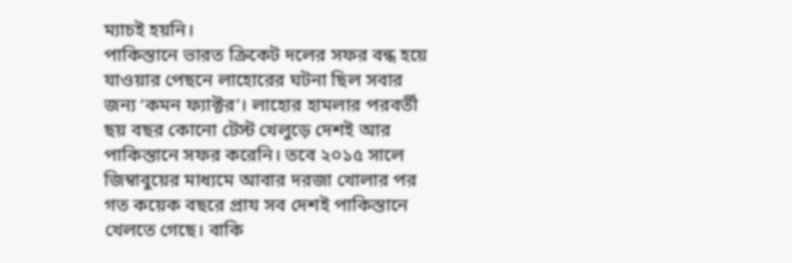ম্যাচই হয়নি।
পাকিস্তানে ভারত ক্রিকেট দলের সফর বন্ধ হয়ে যাওয়ার পেছনে লাহোরের ঘটনা ছিল সবার জন্য ‘কমন ফ্যাক্টর’। লাহোর হামলার পরবর্তী ছয় বছর কোনো টেস্ট খেলুড়ে দেশই আর পাকিস্তানে সফর করেনি। তবে ২০১৫ সালে জিম্বাবুয়ের মাধ্যমে আবার দরজা খোলার পর গত কয়েক বছরে প্রায সব দেশই পাকিস্তানে খেলতে গেছে। বাকি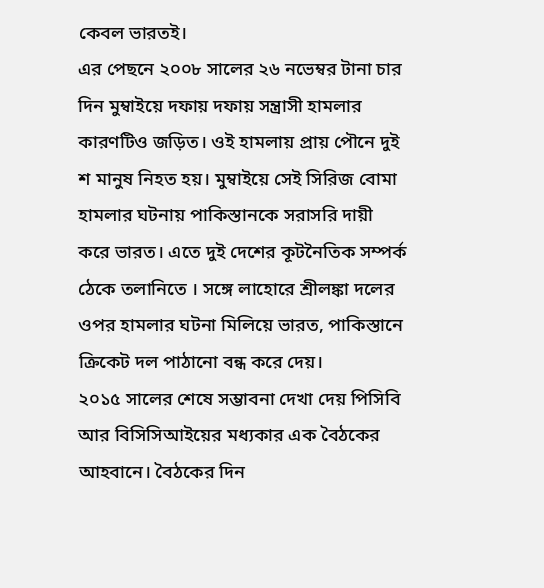কেবল ভারতই।
এর পেছনে ২০০৮ সালের ২৬ নভেম্বর টানা চার দিন মুম্বাইয়ে দফায় দফায় সন্ত্রাসী হামলার কারণটিও জড়িত। ওই হামলায় প্রায় পৌনে দুই শ মানুষ নিহত হয়। মুম্বাইয়ে সেই সিরিজ বোমা হামলার ঘটনায় পাকিস্তানকে সরাসরি দায়ী করে ভারত। এতে দুই দেশের কূটনৈতিক সম্পর্ক ঠেকে তলানিতে । সঙ্গে লাহোরে শ্রীলঙ্কা দলের ওপর হামলার ঘটনা মিলিয়ে ভারত, পাকিস্তানে ক্রিকেট দল পাঠানো বন্ধ করে দেয়।
২০১৫ সালের শেষে সম্ভাবনা দেখা দেয় পিসিবি আর বিসিসিআইয়ের মধ্যকার এক বৈঠকের আহবানে। বৈঠকের দিন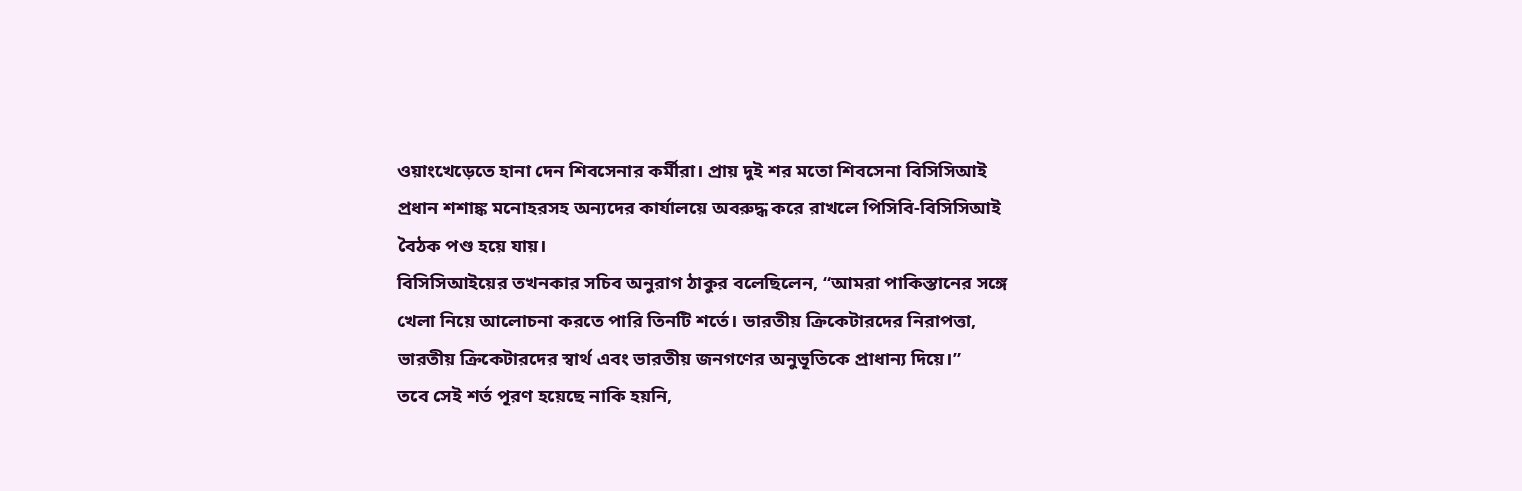ওয়াংখেড়েতে হানা দেন শিবসেনার কর্মীরা। প্রায় দুই শর মতো শিবসেনা বিসিসিআই প্রধান শশাঙ্ক মনোহরসহ অন্যদের কার্যালয়ে অবরুদ্ধ করে রাখলে পিসিবি-বিসিসিআই বৈঠক পণ্ড হয়ে যায়।
বিসিসিআইয়ের তখনকার সচিব অনুরাগ ঠাকুর বলেছিলেন, “আমরা পাকিস্তানের সঙ্গে খেলা নিয়ে আলোচনা করতে পারি তিনটি শর্তে। ভারতীয় ক্রিকেটারদের নিরাপত্তা, ভারতীয় ক্রিকেটারদের স্বার্থ এবং ভারতীয় জনগণের অনুভূতিকে প্রাধান্য দিয়ে।”
তবে সেই শর্ত পূরণ হয়েছে নাকি হয়নি,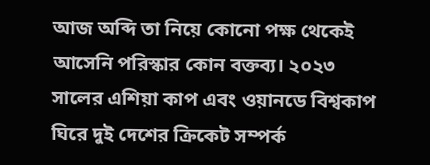আজ অব্দি তা নিয়ে কোনো পক্ষ থেকেই আসেনি পরিস্কার কোন বক্তব্য। ২০২৩ সালের এশিয়া কাপ এবং ওয়ানডে বিশ্বকাপ ঘিরে দুই দেশের ক্রিকেট সম্পর্ক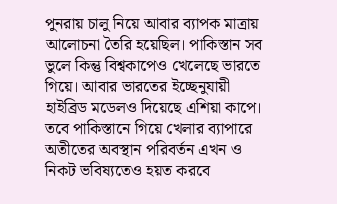পুনরায় চালু নিয়ে আবার ব্যাপক মাত্রায় আলোচনা তৈরি হয়েছিল। পাকিস্তান সব ভুলে কিন্তু বিশ্বকাপেও খেলেছে ভারতে গিয়ে। আবার ভারতের ইচ্ছেনুযায়ী হাইব্রিড মডেলও দিয়েছে এশিয়া কাপে। তবে পাকিস্তানে গিয়ে খেলার ব্যাপারে অতীতের অবস্থান পরিবর্তন এখন ও নিকট ভবিষ্যতেও হয়ত করবে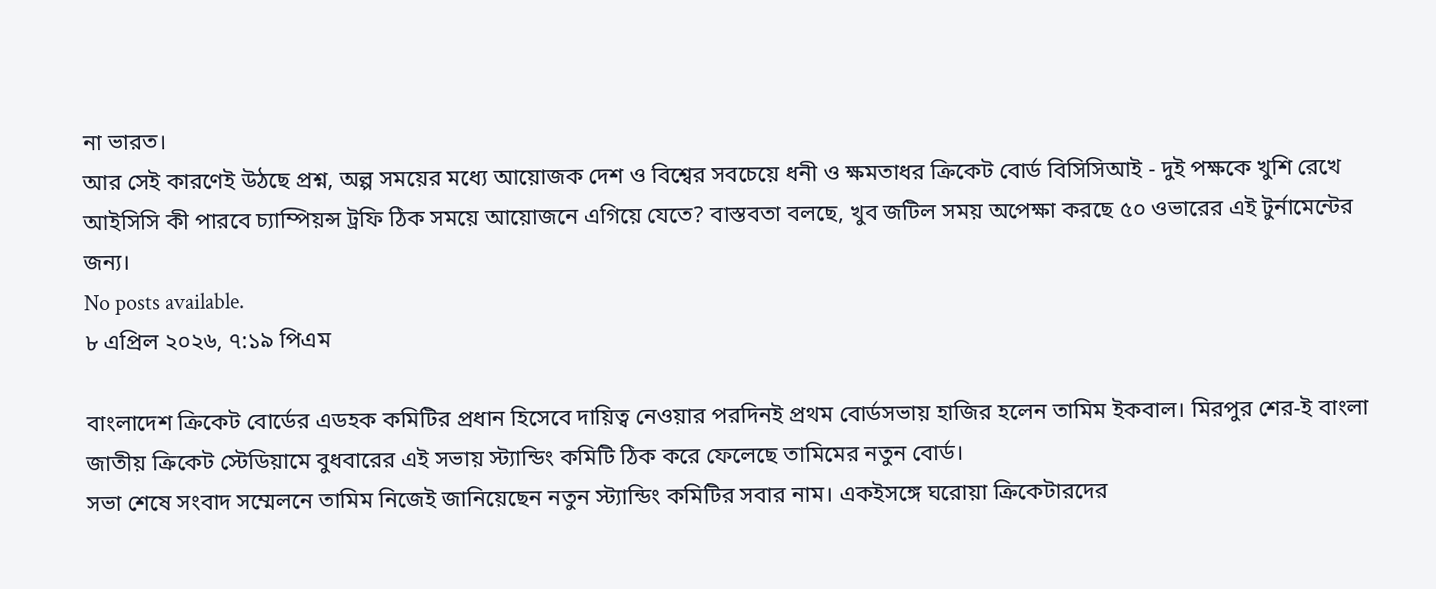না ভারত।
আর সেই কারণেই উঠছে প্রশ্ন, অল্প সময়ের মধ্যে আয়োজক দেশ ও বিশ্বের সবচেয়ে ধনী ও ক্ষমতাধর ক্রিকেট বোর্ড বিসিসিআই - দুই পক্ষকে খুশি রেখে আইসিসি কী পারবে চ্যাম্পিয়ন্স ট্রফি ঠিক সময়ে আয়োজনে এগিয়ে যেতে? বাস্তবতা বলছে, খুব জটিল সময় অপেক্ষা করছে ৫০ ওভারের এই টুর্নামেন্টের জন্য।
No posts available.
৮ এপ্রিল ২০২৬, ৭:১৯ পিএম

বাংলাদেশ ক্রিকেট বোর্ডের এডহক কমিটির প্রধান হিসেবে দায়িত্ব নেওয়ার পরদিনই প্রথম বোর্ডসভায় হাজির হলেন তামিম ইকবাল। মিরপুর শের-ই বাংলা জাতীয় ক্রিকেট স্টেডিয়ামে বুধবারের এই সভায় স্ট্যান্ডিং কমিটি ঠিক করে ফেলেছে তামিমের নতুন বোর্ড।
সভা শেষে সংবাদ সম্মেলনে তামিম নিজেই জানিয়েছেন নতুন স্ট্যান্ডিং কমিটির সবার নাম। একইসঙ্গে ঘরোয়া ক্রিকেটারদের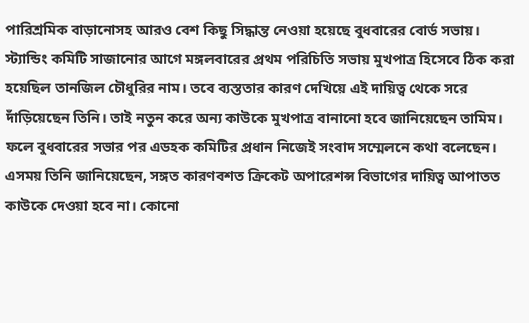পারিশ্রমিক বাড়ানোসহ আরও বেশ কিছু সিদ্ধান্ত নেওয়া হয়েছে বুধবারের বোর্ড সভায়।
স্ট্যান্ডিং কমিটি সাজানোর আগে মঙ্গলবারের প্রথম পরিচিতি সভায় মুখপাত্র হিসেবে ঠিক করা হয়েছিল তানজিল চৌধুরির নাম। তবে ব্যস্ততার কারণ দেখিয়ে এই দায়িত্ব থেকে সরে দাঁড়িয়েছেন তিনি। তাই নতুন করে অন্য কাউকে মুখপাত্র বানানো হবে জানিয়েছেন তামিম।
ফলে বুধবারের সভার পর এডহক কমিটির প্রধান নিজেই সংবাদ সম্মেলনে কথা বলেছেন। এসময় তিনি জানিয়েছেন, সঙ্গত কারণবশত ক্রিকেট অপারেশন্স বিভাগের দায়িত্ব আপাতত কাউকে দেওয়া হবে না। কোনো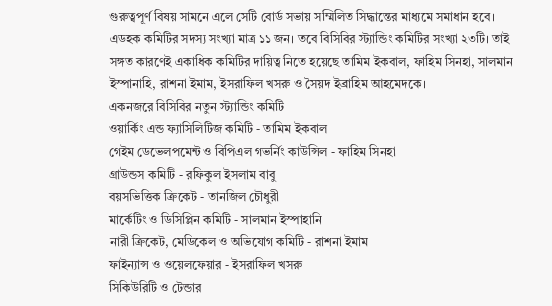গুরুত্বপূর্ণ বিষয় সামনে এলে সেটি বোর্ড সভায় সম্মিলিত সিদ্ধান্তের মাধ্যমে সমাধান হবে।
এডহক কমিটির সদস্য সংখ্যা মাত্র ১১ জন। তবে বিসিবির স্ট্যান্ডিং কমিটির সংখ্যা ২৩টি। তাই সঙ্গত কারণেই একাধিক কমিটির দায়িত্ব নিতে হয়েছে তামিম ইকবাল, ফাহিম সিনহা, সালমান ইস্পানাহি, রাশনা ইমাম, ইসরাফিল খসরু ও সৈয়দ ইব্রাহিম আহমেদকে।
একনজরে বিসিবির নতুন স্ট্যান্ডিং কমিটি
ওয়ার্কিং এন্ড ফ্যাসিলিটিজ কমিটি - তামিম ইকবাল
গেইম ডেভেলপমেন্ট ও বিপিএল গভর্নিং কাউন্সিল - ফাহিম সিনহা
গ্রাউন্ডস কমিটি - রফিকুল ইসলাম বাবু
বয়সভিত্তিক ক্রিকেট - তানজিল চৌধুরী
মার্কেটিং ও ডিসিপ্লিন কমিটি - সালমান ইস্পাহানি
নারী ক্রিকেট, মেডিকেল ও অভিযোগ কমিটি - রাশনা ইমাম
ফাইন্যান্স ও ওয়েলফেয়ার - ইসরাফিল খসরু
সিকিউরিটি ও টেন্ডার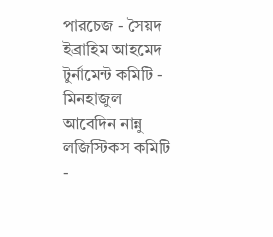পারচেজ - সৈয়দ ইব্রাহিম আহমেদ
টুর্নামেন্ট কমিটি - মিনহাজুল আবেদিন নান্নু
লজিস্টিকস কমিটি -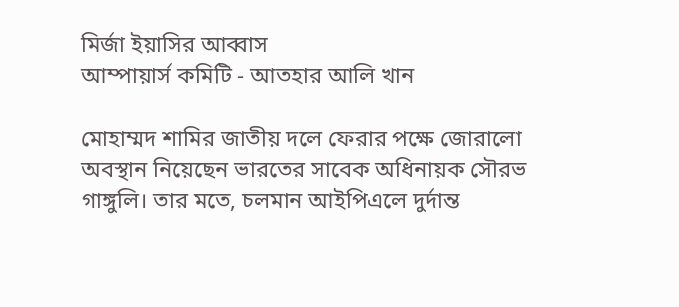মির্জা ইয়াসির আব্বাস
আম্পায়ার্স কমিটি - আতহার আলি খান

মোহাম্মদ শামির জাতীয় দলে ফেরার পক্ষে জোরালো অবস্থান নিয়েছেন ভারতের সাবেক অধিনায়ক সৌরভ গাঙ্গুলি। তার মতে, চলমান আইপিএলে দুর্দান্ত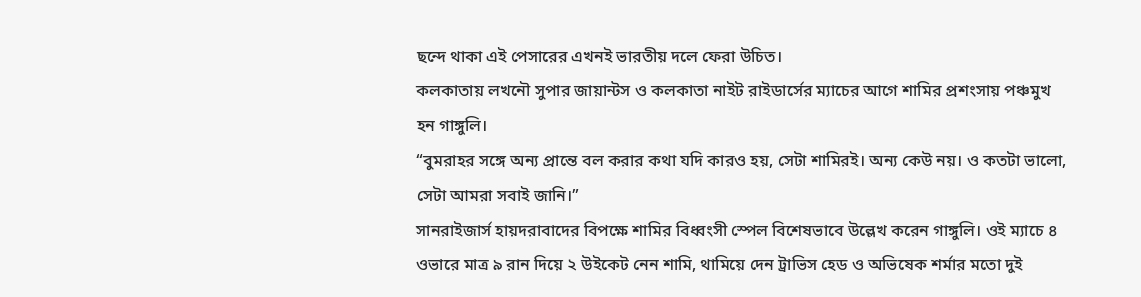ছন্দে থাকা এই পেসারের এখনই ভারতীয় দলে ফেরা উচিত।
কলকাতায় লখনৌ সুপার জায়ান্টস ও কলকাতা নাইট রাইডার্সের ম্যাচের আগে শামির প্রশংসায় পঞ্চমুখ হন গাঙ্গুলি।
“বুমরাহর সঙ্গে অন্য প্রান্তে বল করার কথা যদি কারও হয়, সেটা শামিরই। অন্য কেউ নয়। ও কতটা ভালো, সেটা আমরা সবাই জানি।”
সানরাইজার্স হায়দরাবাদের বিপক্ষে শামির বিধ্বংসী স্পেল বিশেষভাবে উল্লেখ করেন গাঙ্গুলি। ওই ম্যাচে ৪ ওভারে মাত্র ৯ রান দিয়ে ২ উইকেট নেন শামি, থামিয়ে দেন ট্রাভিস হেড ও অভিষেক শর্মার মতো দুই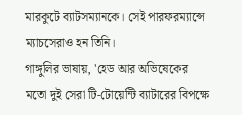মারকুটে ব্যাটসম্যানকে। সেই পারফরম্যান্সে ম্যাচসেরাও হন তিনি।
গাঙ্গুলির ভাষায়, 'হেড আর অভিষেকের মতো দুই সেরা টি-টোয়েন্টি ব্যাটারের বিপক্ষে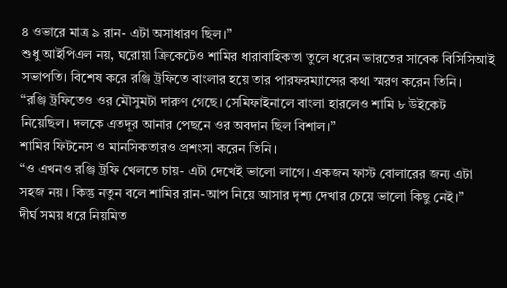৪ ওভারে মাত্র ৯ রান- এটা অসাধারণ ছিল।”
শুধু আইপিএল নয়, ঘরোয়া ক্রিকেটেও শামির ধারাবাহিকতা তুলে ধরেন ভারতের সাবেক বিসিসিআই সভাপতি। বিশেষ করে রঞ্জি ট্রফিতে বাংলার হয়ে তার পারফরম্যান্সের কথা স্মরণ করেন তিনি।
“রঞ্জি ট্রফিতেও ওর মৌসুমটা দারুণ গেছে। সেমিফাইনালে বাংলা হারলেও শামি ৮ উইকেট নিয়েছিল। দলকে এতদূর আনার পেছনে ওর অবদান ছিল বিশাল।”
শামির ফিটনেস ও মানসিকতারও প্রশংসা করেন তিনি।
“ও এখনও রঞ্জি ট্রফি খেলতে চায়- এটা দেখেই ভালো লাগে। একজন ফাস্ট বোলারের জন্য এটা সহজ নয়। কিন্তু নতুন বলে শামির রান-আপ নিয়ে আসার দৃশ্য দেখার চেয়ে ভালো কিছু নেই।”
দীর্ঘ সময় ধরে নিয়মিত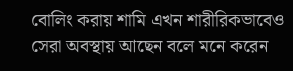বোলিং করায় শামি এখন শারীরিকভাবেও সেরা অবস্থায় আছেন বলে মনে করেন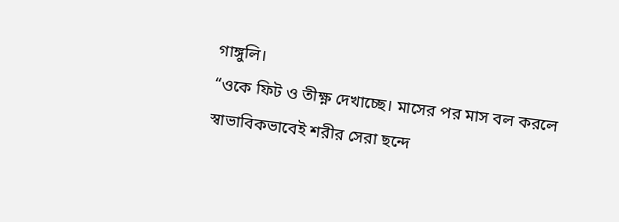গাঙ্গুলি।
“ওকে ফিট ও তীক্ষ্ণ দেখাচ্ছে। মাসের পর মাস বল করলে স্বাভাবিকভাবেই শরীর সেরা ছন্দে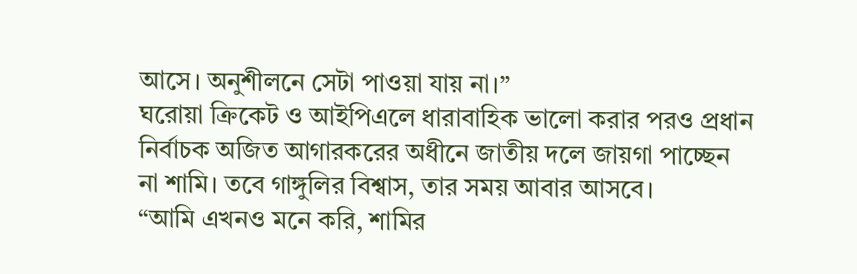আসে। অনুশীলনে সেটা পাওয়া যায় না।”
ঘরোয়া ক্রিকেট ও আইপিএলে ধারাবাহিক ভালো করার পরও প্রধান নির্বাচক অজিত আগারকরের অধীনে জাতীয় দলে জায়গা পাচ্ছেন না শামি। তবে গাঙ্গুলির বিশ্বাস, তার সময় আবার আসবে।
“আমি এখনও মনে করি, শামির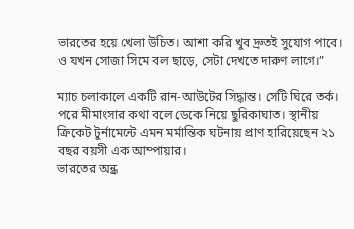ভারতের হয়ে খেলা উচিত। আশা করি খুব দ্রুতই সুযোগ পাবে। ও যখন সোজা সিমে বল ছাড়ে, সেটা দেখতে দারুণ লাগে।”

ম্যাচ চলাকালে একটি রান-আউটের সিদ্ধান্ত। সেটি ঘিরে তর্ক। পরে মীমাংসার কথা বলে ডেকে নিয়ে ছুরিকাঘাত। স্থানীয় ক্রিকেট টুর্নামেন্টে এমন মর্মান্তিক ঘটনায় প্রাণ হারিয়েছেন ২১ বছর বয়সী এক আম্পায়ার।
ভারতের অন্ধ্র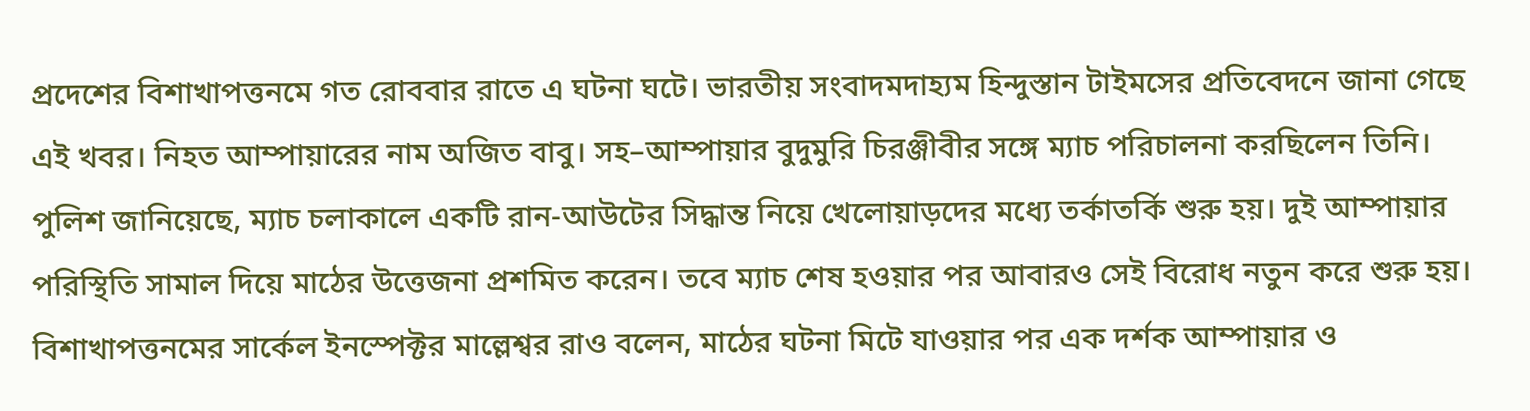প্রদেশের বিশাখাপত্তনমে গত রোববার রাতে এ ঘটনা ঘটে। ভারতীয় সংবাদমদাহ্যম হিন্দুস্তান টাইমসের প্রতিবেদনে জানা গেছে এই খবর। নিহত আম্পায়ারের নাম অজিত বাবু। সহ–আম্পায়ার বুদুমুরি চিরঞ্জীবীর সঙ্গে ম্যাচ পরিচালনা করছিলেন তিনি।
পুলিশ জানিয়েছে, ম্যাচ চলাকালে একটি রান-আউটের সিদ্ধান্ত নিয়ে খেলোয়াড়দের মধ্যে তর্কাতর্কি শুরু হয়। দুই আম্পায়ার পরিস্থিতি সামাল দিয়ে মাঠের উত্তেজনা প্রশমিত করেন। তবে ম্যাচ শেষ হওয়ার পর আবারও সেই বিরোধ নতুন করে শুরু হয়।
বিশাখাপত্তনমের সার্কেল ইনস্পেক্টর মাল্লেশ্বর রাও বলেন, মাঠের ঘটনা মিটে যাওয়ার পর এক দর্শক আম্পায়ার ও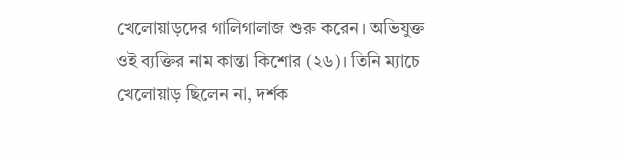খেলোয়াড়দের গালিগালাজ শুরু করেন। অভিযুক্ত ওই ব্যক্তির নাম কান্তা কিশোর (২৬)। তিনি ম্যাচে খেলোয়াড় ছিলেন না, দর্শক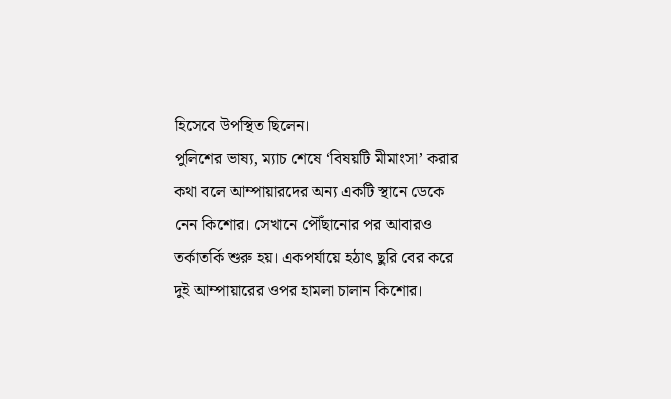হিসেবে উপস্থিত ছিলেন।
পুলিশের ভাষ্য, ম্যাচ শেষে ‘বিষয়টি মীমাংসা’ করার কথা বলে আম্পায়ারদের অন্য একটি স্থানে ডেকে নেন কিশোর। সেখানে পৌঁছানোর পর আবারও তর্কাতর্কি শুরু হয়। একপর্যায়ে হঠাৎ ছুরি বের করে দুই আম্পায়ারের ওপর হামলা চালান কিশোর।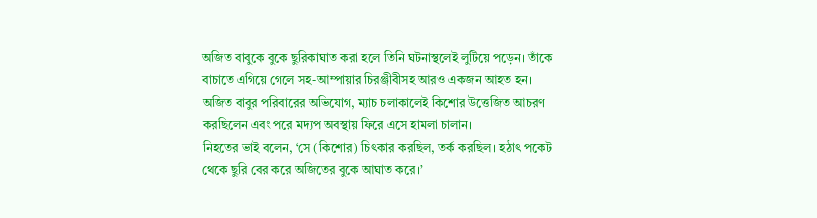অজিত বাবুকে বুকে ছুরিকাঘাত করা হলে তিনি ঘটনাস্থলেই লুটিয়ে পড়েন। তাঁকে বাচাতে এগিয়ে গেলে সহ-আম্পায়ার চিরঞ্জীবীসহ আরও একজন আহত হন।
অজিত বাবুর পরিবারের অভিযোগ, ম্যাচ চলাকালেই কিশোর উত্তেজিত আচরণ করছিলেন এবং পরে মদ্যপ অবস্থায় ফিরে এসে হামলা চালান।
নিহতের ভাই বলেন, ‘সে (কিশোর) চিৎকার করছিল, তর্ক করছিল। হঠাৎ পকেট থেকে ছুরি বের করে অজিতের বুকে আঘাত করে।’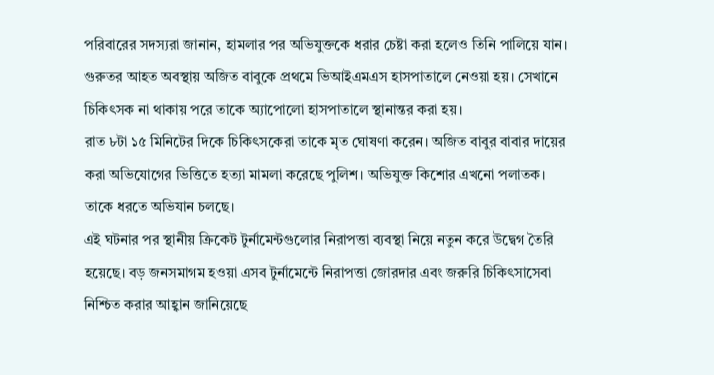পরিবারের সদস্যরা জানান, হামলার পর অভিযুক্তকে ধরার চেষ্টা করা হলেও তিনি পালিয়ে যান। গুরুতর আহত অবস্থায় অজিত বাবুকে প্রথমে ভিআইএমএস হাসপাতালে নেওয়া হয়। সেখানে চিকিৎসক না থাকায় পরে তাকে অ্যাপোলো হাসপাতালে স্থানান্তর করা হয়।
রাত ৮টা ১৫ মিনিটের দিকে চিকিৎসকেরা তাকে মৃত ঘোষণা করেন। অজিত বাবুর বাবার দায়ের করা অভিযোগের ভিত্তিতে হত্যা মামলা করেছে পুলিশ। অভিযুক্ত কিশোর এখনো পলাতক। তাকে ধরতে অভিযান চলছে।
এই ঘটনার পর স্থানীয় ক্রিকেট টুর্নামেন্টগুলোর নিরাপত্তা ব্যবস্থা নিয়ে নতুন করে উদ্বেগ তৈরি হয়েছে। বড় জনসমাগম হওয়া এসব টুর্নামেন্টে নিরাপত্তা জোরদার এবং জরুরি চিকিৎসাসেবা নিশ্চিত করার আহ্বান জানিয়েছে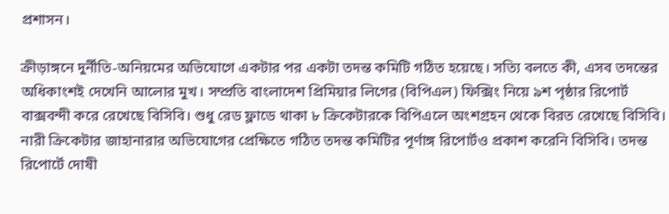প্রশাসন।

ক্রীড়াঙ্গনে দুর্নীতি-অনিয়মের অভিযোগে একটার পর একটা তদন্ত কমিটি গঠিত হয়েছে। সত্যি বলতে কী, এসব তদন্তের অধিকাংশই দেখেনি আলোর মুখ। সম্প্রতি বাংলাদেশ প্রিমিয়ার লিগের (বিপিএল) ফিক্সিং নিয়ে ৯শ পৃষ্ঠার রিপোর্ট বাক্সবন্দী করে রেখেছে বিসিবি। শুধু রেড ফ্লাডে থাকা ৮ ক্রিকেটারকে বিপিএলে অংশগ্রহন থেকে বিরত রেখেছে বিসিবি। নারী ক্রিকেটার জাহানারার অভিযোগের প্রেক্ষিতে গঠিত তদন্ত কমিটির পূর্ণাঙ্গ রিপোর্টও প্রকাশ করেনি বিসিবি। তদন্ত রিপোর্টে দোষী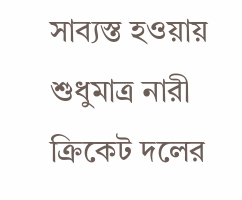সাব্যস্ত হওয়ায় শুধুমাত্র নারী ক্রিকেট দলের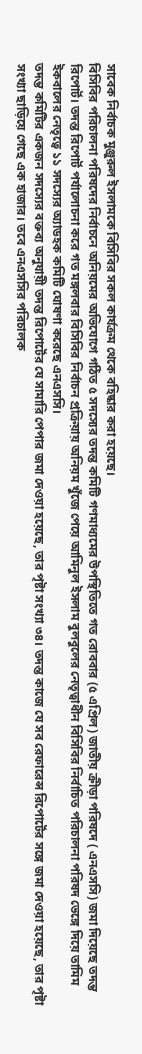সাবেক নির্বাচক মুঞ্জুরুল ইসলামকে বিসিবির সকল কার্যক্রম থেকে বহিষ্কার করা হয়েছে।
বিসিবির পরিচালনা পরিষদের নির্বাচনে অনিয়মের অভিযোগে গঠিত ৫ সদস্যের তদন্ত কমিটি গণমাধ্যমের উপস্থিতিতে গত রোববার (৫ এপ্রিল) জাতীয় ক্রীড়া পরিষদে ( এনএসসি) জমা দিয়েছে তদন্ত রিপোর্ট। তদন্ত রিপোর্ট পর্যালোচনা করে গত মঙ্গলবার বিসিবির নির্বাচন প্রক্রিয়ায় অনিয়ম খুঁজে পেয়ে আমিনুল ইসলাম বুলবুলের নেতৃত্বাধীন বিসিবির নির্বাচিত পরিচালনা পরিষদ ভেঙ্গে দিয়ে তামিম ইকবালের নেতৃত্বে ১১ সদস্যের অ্যাডহক কমিটি ঘোষণা করেছে এনএসসি।
তদন্ত কমিটির একজন সদস্যের বক্তব্য অনুযায়ী তদন্ত রিপোর্টের যে সামারি পেপার জমা দেওয়া হয়েছে, তার পৃষ্টা সংখ্যা ৩৪। তদন্ত কাজে যে সব রেফারেন্স রিপোর্টের সঙ্গে জমা দেওয়া হয়েছে, তার পৃষ্টা সংখ্যা ছাড়িয়ে গেছে এক হাজার। তবে এনএসসির পরিচালক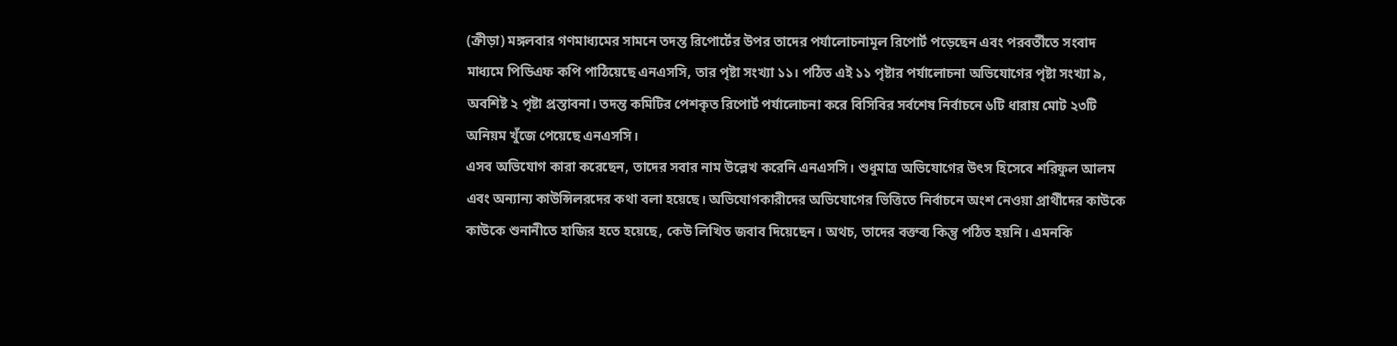(ক্রীড়া) মঙ্গলবার গণমাধ্যমের সামনে তদন্ত রিপোর্টের উপর তাদের পর্যালোচনামূল রিপোর্ট পড়েছেন এবং পরবর্তীতে সংবাদ মাধ্যমে পিডিএফ কপি পাঠিয়েছে এনএসসি, তার পৃষ্টা সংখ্যা ১১। পঠিত এই ১১ পৃষ্টার পর্যালোচনা অভিযোগের পৃষ্টা সংখ্যা ৯, অবশিষ্ট ২ পৃষ্টা প্রস্তাবনা। তদন্ত কমিটির পেশকৃত রিপোর্ট পর্যালোচনা করে বিসিবির সর্বশেষ নির্বাচনে ৬টি ধারায় মোট ২৩টি অনিয়ম খুঁজে পেয়েছে এনএসসি।
এসব অভিযোগ কারা করেছেন, তাদের সবার নাম উল্লেখ করেনি এনএসসি। শুধুমাত্র অভিযোগের উৎস হিসেবে শরিফুল আলম এবং অন্যান্য কাউন্সিলরদের কথা বলা হয়েছে। অভিযোগকারীদের অভিযোগের ভিত্তিতে নির্বাচনে অংশ নেওয়া প্রার্থীদের কাউকে কাউকে শুনানীতে হাজির হতে হয়েছে, কেউ লিখিত জবাব দিয়েছেন। অথচ, তাদের বক্তব্য কিন্তু পঠিত হয়নি। এমনকি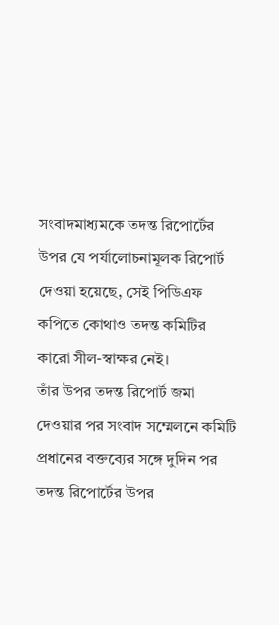সংবাদমাধ্যমকে তদন্ত রিপোর্টের উপর যে পর্যালোচনামূলক রিপোর্ট দেওয়া হয়েছে, সেই পিডিএফ কপিতে কোথাও তদন্ত কমিটির কারো সীল-স্বাক্ষর নেই।
তাঁর উপর তদন্ত রিপোর্ট জমা দেওয়ার পর সংবাদ সম্মেলনে কমিটি প্রধানের বক্তব্যের সঙ্গে দুদিন পর তদন্ত রিপোর্টের উপর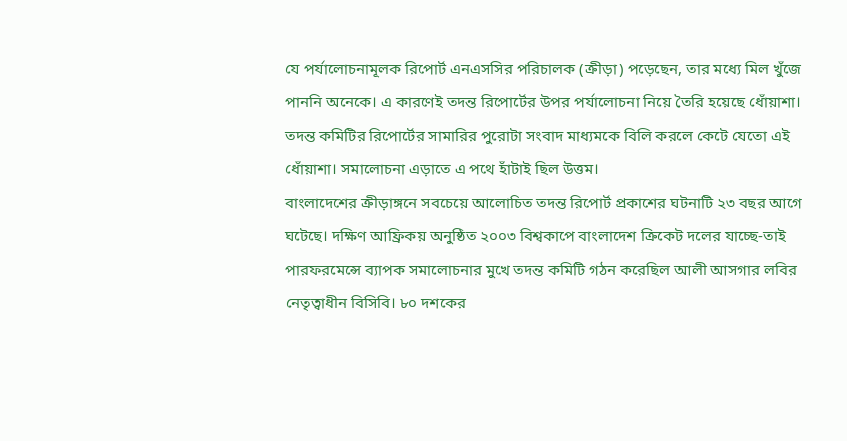যে পর্যালোচনামূলক রিপোর্ট এনএসসির পরিচালক (ক্রীড়া) পড়েছেন, তার মধ্যে মিল খুঁজে পাননি অনেকে। এ কারণেই তদন্ত রিপোর্টের উপর পর্যালোচনা নিয়ে তৈরি হয়েছে ধোঁয়াশা। তদন্ত কমিটির রিপোর্টের সামারির পুরোটা সংবাদ মাধ্যমকে বিলি করলে কেটে যেতো এই ধোঁয়াশা। সমালোচনা এড়াতে এ পথে হাঁটাই ছিল উত্তম।
বাংলাদেশের ক্রীড়াঙ্গনে সবচেয়ে আলোচিত তদন্ত রিপোর্ট প্রকাশের ঘটনাটি ২৩ বছর আগে ঘটেছে। দক্ষিণ আফ্রিকয় অনুষ্ঠিত ২০০৩ বিশ্বকাপে বাংলাদেশ ক্রিকেট দলের যাচ্ছে-তাই পারফরমেন্সে ব্যাপক সমালোচনার মুখে তদন্ত কমিটি গঠন করেছিল আলী আসগার লবির নেতৃত্বাধীন বিসিবি। ৮০ দশকের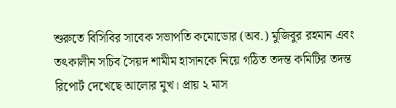শুরুতে বিসিবির সাবেক সভাপতি কমোডোর (অব.) মুজিবুর রহমান এবং তৎকালীন সচিব সৈয়দ শামীম হাসানকে নিয়ে গঠিত তদন্ত কমিটির তদন্ত রিপোর্ট দেখেছে আলোর মুখ। প্রায় ২ মাস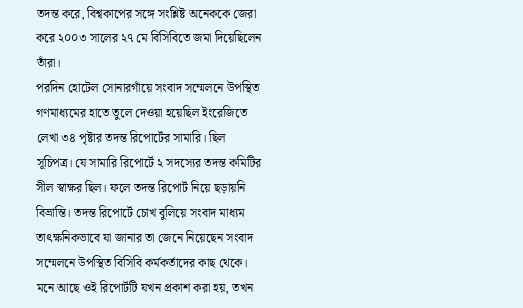তদন্ত করে, বিশ্বকাপের সঙ্গে সংশ্লিষ্ট অনেককে জেরা করে ২০০৩ সালের ২৭ মে বিসিবিতে জমা দিয়েছিলেন তাঁরা।
পরদিন হোটেল সোনারগাঁয়ে সংবাদ সম্মেলনে উপস্থিত গণমাধ্যমের হাতে তুলে দেওয়া হয়েছিল ইংরেজিতে লেখা ৩৪ পৃষ্টার তদন্ত রিপোর্টের সামারি। ছিল সূচিপত্র। যে সামারি রিপোর্টে ২ সদস্যের তদন্ত কমিটির সীল স্বাক্ষর ছিল। ফলে তদন্ত রিপোর্ট নিয়ে ছড়ায়নি বিভ্রান্তি। তদন্ত রিপোর্টে চোখ বুলিয়ে সংবাদ মাধ্যম তাৎক্ষনিকভাবে যা জানার তা জেনে নিয়েছেন সংবাদ সম্মেলনে উপস্থিত বিসিবি কর্মকর্তাদের কাছ থেকে। মনে আছে ওই রিপোর্টটি যখন প্রকাশ করা হয়, তখন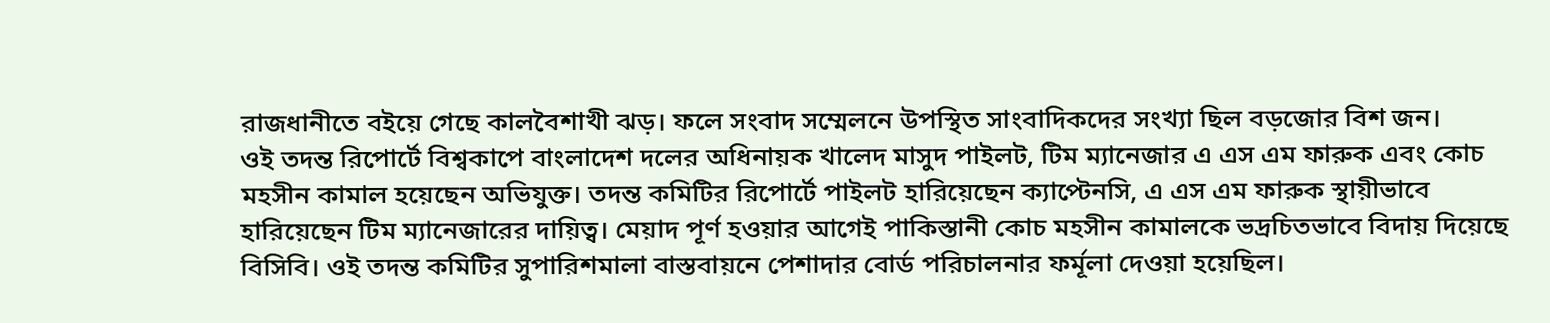রাজধানীতে বইয়ে গেছে কালবৈশাখী ঝড়। ফলে সংবাদ সম্মেলনে উপস্থিত সাংবাদিকদের সংখ্যা ছিল বড়জোর বিশ জন।
ওই তদন্ত রিপোর্টে বিশ্বকাপে বাংলাদেশ দলের অধিনায়ক খালেদ মাসুদ পাইলট, টিম ম্যানেজার এ এস এম ফারুক এবং কোচ মহসীন কামাল হয়েছেন অভিযুক্ত। তদন্ত কমিটির রিপোর্টে পাইলট হারিয়েছেন ক্যাপ্টেনসি, এ এস এম ফারুক স্থায়ীভাবে হারিয়েছেন টিম ম্যানেজারের দায়িত্ব। মেয়াদ পূর্ণ হওয়ার আগেই পাকিস্তানী কোচ মহসীন কামালকে ভদ্রচিতভাবে বিদায় দিয়েছে বিসিবি। ওই তদন্ত কমিটির সুপারিশমালা বাস্তবায়নে পেশাদার বোর্ড পরিচালনার ফর্মূলা দেওয়া হয়েছিল।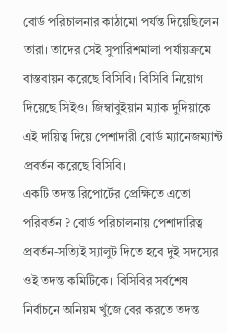বোর্ড পরিচালনার কাঠামো পর্যন্ত দিয়েছিলেন তারা। তাদের সেই সুপারিশমালা পর্যায়ক্রমে বাস্তবায়ন করেছে বিসিবি। বিসিবি নিয়োগ দিয়েছে সিইও। জিম্বাবুইয়ান ম্যাক দুদিয়াকে এই দায়িত্ব দিয়ে পেশাদারী বোর্ড ম্যানেজম্যান্ট প্রবর্তন করেছে বিসিবি।
একটি তদন্ত রিপোর্টের প্রেক্ষিতে এতো পরিবর্তন ? বোর্ড পরিচালনায় পেশাদারিত্ব প্রবর্তন-সত্যিই স্যালুট দিতে হবে দুই সদস্যের ওই তদন্ত কমিটিকে। বিসিবির সর্বশেষ নির্বাচনে অনিয়ম খুঁজে বের করতে তদন্ত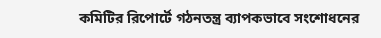কমিটির রিপোর্টে গঠনতন্ত্র ব্যাপকভাবে সংশোধনের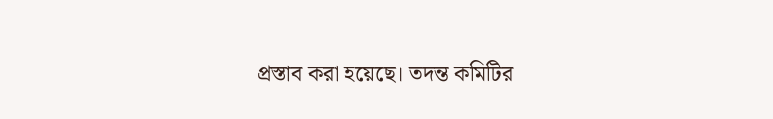প্রস্তাব করা হয়েছে। তদন্ত কমিটির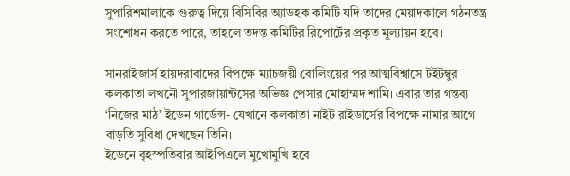সুপারিশমালাকে গুরুত্ব দিয়ে বিসিবির অ্যাডহক কমিটি যদি তাদের মেয়াদকালে গঠনতন্ত্র সংশোধন করতে পারে, তাহলে তদন্ত কমিটির রিপোর্টের প্রকৃত মূল্যায়ন হবে।

সানরাইজার্স হায়দরাবাদের বিপক্ষে ম্যাচজয়ী বোলিংয়ের পর আত্মবিশ্বাসে টইটম্বুর কলকাতা লখনৌ সুপারজায়ান্টসের অভিজ্ঞ পেসার মোহাম্মদ শামি। এবার তার গন্তব্য ‘নিজের মাঠ’ ইডেন গার্ডেন্স- যেখানে কলকাতা নাইট রাইডার্সের বিপক্ষে নামার আগে বাড়তি সুবিধা দেখছেন তিনি।
ইডেনে বৃহস্পতিবার আইপিএলে মুখোমুখি হবে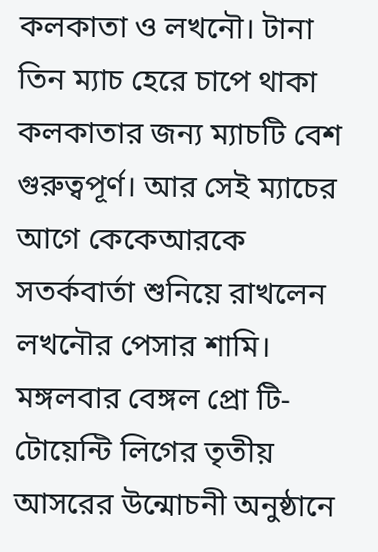কলকাতা ও লখনৌ। টানা তিন ম্যাচ হেরে চাপে থাকা কলকাতার জন্য ম্যাচটি বেশ গুরুত্বপূর্ণ। আর সেই ম্যাচের আগে কেকেআরকে সতর্কবার্তা শুনিয়ে রাখলেন লখনৌর পেসার শামি।
মঙ্গলবার বেঙ্গল প্রো টি-টোয়েন্টি লিগের তৃতীয় আসরের উন্মোচনী অনুষ্ঠানে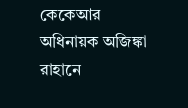কেকেআর অধিনায়ক অজিঙ্কা রাহানে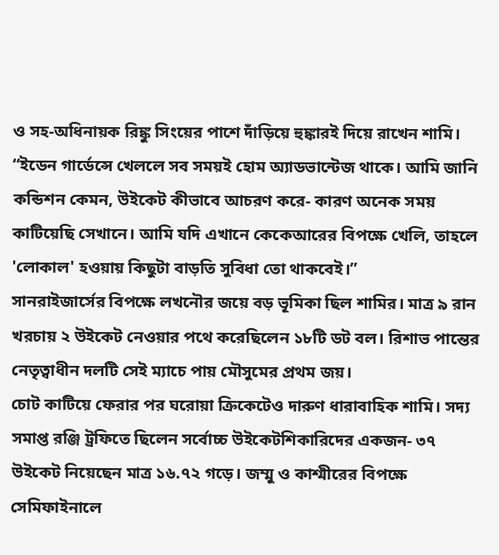ও সহ-অধিনায়ক রিঙ্কু সিংয়ের পাশে দাঁড়িয়ে হুঙ্কারই দিয়ে রাখেন শামি।
“ইডেন গার্ডেন্সে খেললে সব সময়ই হোম অ্যাডভান্টেজ থাকে। আমি জানি কন্ডিশন কেমন, উইকেট কীভাবে আচরণ করে- কারণ অনেক সময় কাটিয়েছি সেখানে। আমি যদি এখানে কেকেআরের বিপক্ষে খেলি, তাহলে 'লোকাল' হওয়ায় কিছুটা বাড়তি সুবিধা তো থাকবেই।”
সানরাইজার্সের বিপক্ষে লখনৌর জয়ে বড় ভূমিকা ছিল শামির। মাত্র ৯ রান খরচায় ২ উইকেট নেওয়ার পথে করেছিলেন ১৮টি ডট বল। রিশাভ পান্তের নেতৃত্বাধীন দলটি সেই ম্যাচে পায় মৌসুমের প্রথম জয়।
চোট কাটিয়ে ফেরার পর ঘরোয়া ক্রিকেটেও দারুণ ধারাবাহিক শামি। সদ্য সমাপ্ত রঞ্জি ট্রফিতে ছিলেন সর্বোচ্চ উইকেটশিকারিদের একজন- ৩৭ উইকেট নিয়েছেন মাত্র ১৬.৭২ গড়ে। জম্মু ও কাশ্মীরের বিপক্ষে সেমিফাইনালে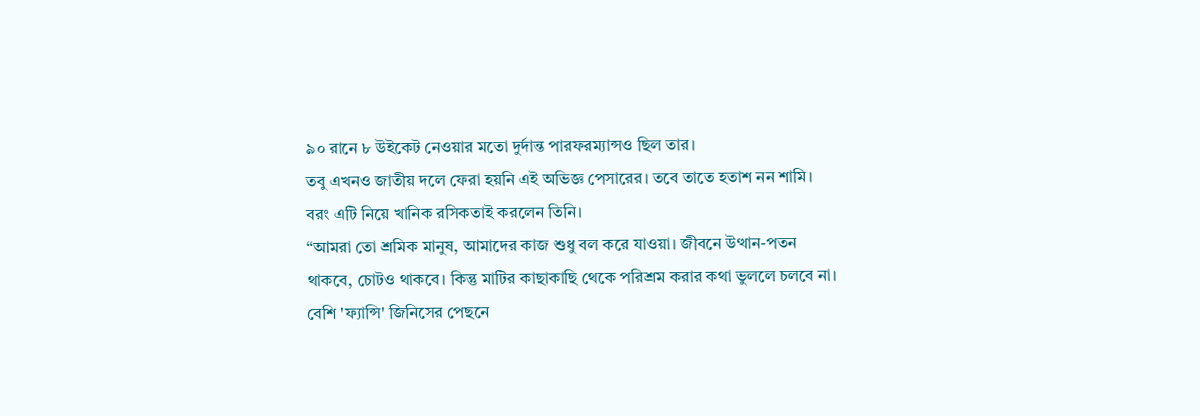৯০ রানে ৮ উইকেট নেওয়ার মতো দুর্দান্ত পারফরম্যান্সও ছিল তার।
তবু এখনও জাতীয় দলে ফেরা হয়নি এই অভিজ্ঞ পেসারের। তবে তাতে হতাশ নন শামি। বরং এটি নিয়ে খানিক রসিকতাই করলেন তিনি।
“আমরা তো শ্রমিক মানুষ, আমাদের কাজ শুধু বল করে যাওয়া। জীবনে উত্থান-পতন থাকবে, চোটও থাকবে। কিন্তু মাটির কাছাকাছি থেকে পরিশ্রম করার কথা ভুললে চলবে না। বেশি 'ফ্যান্সি' জিনিসের পেছনে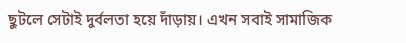ছুটলে সেটাই দুর্বলতা হয়ে দাঁড়ায়। এখন সবাই সামাজিক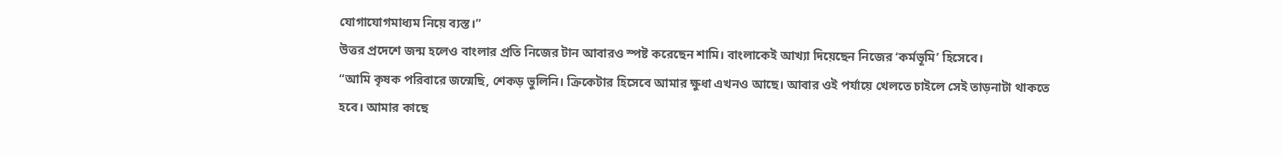যোগাযোগমাধ্যম নিয়ে ব্যস্ত।”
উত্তর প্রদেশে জন্ম হলেও বাংলার প্রতি নিজের টান আবারও স্পষ্ট করেছেন শামি। বাংলাকেই আখ্যা দিয়েছেন নিজের ‘কর্মভূমি’ হিসেবে।
“আমি কৃষক পরিবারে জন্মেছি, শেকড় ভুলিনি। ক্রিকেটার হিসেবে আমার ক্ষুধা এখনও আছে। আবার ওই পর্যায়ে খেলতে চাইলে সেই তাড়নাটা থাকতে হবে। আমার কাছে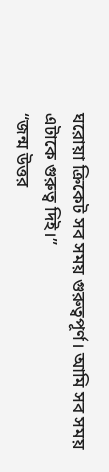ঘরোয়া ক্রিকেট সব সময় গুরুত্বপূর্ণ। আমি সব সময় এটাকে গুরুত্ব দিই।”
“জন্ম উত্তর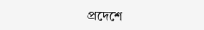প্রদেশে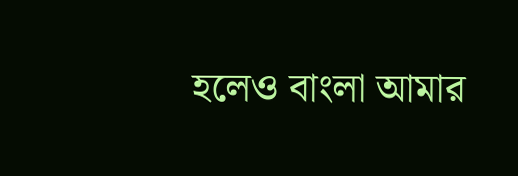হলেও বাংলা আমার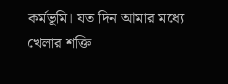কর্মভূমি। যত দিন আমার মধ্যে খেলার শক্তি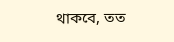থাকবে, তত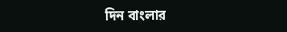দিন বাংলার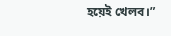হয়েই খেলব।”